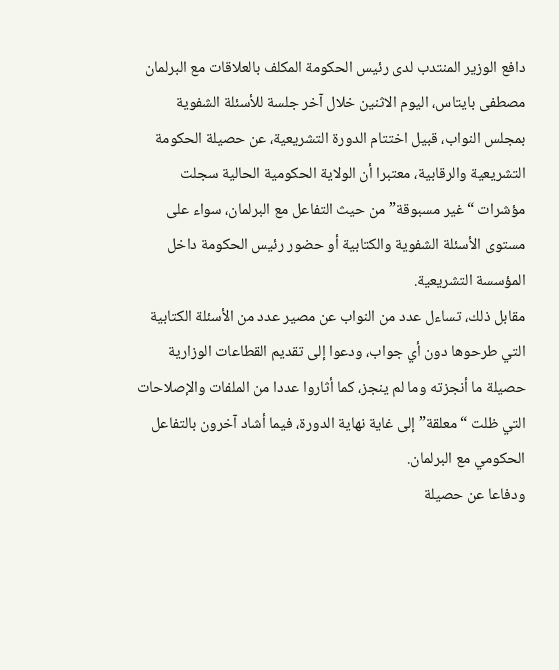دافع الوزير المنتدب لدى رئيس الحكومة المكلف بالعلاقات مع البرلمان مصطفى بايتاس، اليوم الاثنين خلال آخر جلسة للأسئلة الشفوية بمجلس النواب، قبيل اختتام الدورة التشريعية، عن حصيلة الحكومة التشريعية والرقابية، معتبرا أن الولاية الحكومية الحالية سجلت مؤشرات “غير مسبوقة” من حيث التفاعل مع البرلمان، سواء على مستوى الأسئلة الشفوية والكتابية أو حضور رئيس الحكومة داخل المؤسسة التشريعية.
مقابل ذلك، تساءل عدد من النواب عن مصير عدد من الأسئلة الكتابية التي طرحوها دون أي جواب، ودعوا إلى تقديم القطاعات الوزارية حصيلة ما أنجزته وما لم ينجز، كما أثاروا عددا من الملفات والإصلاحات التي ظلت “معلقة” إلى غاية نهاية الدورة، فيما أشاد آخرون بالتفاعل الحكومي مع البرلمان.
ودفاعا عن حصيلة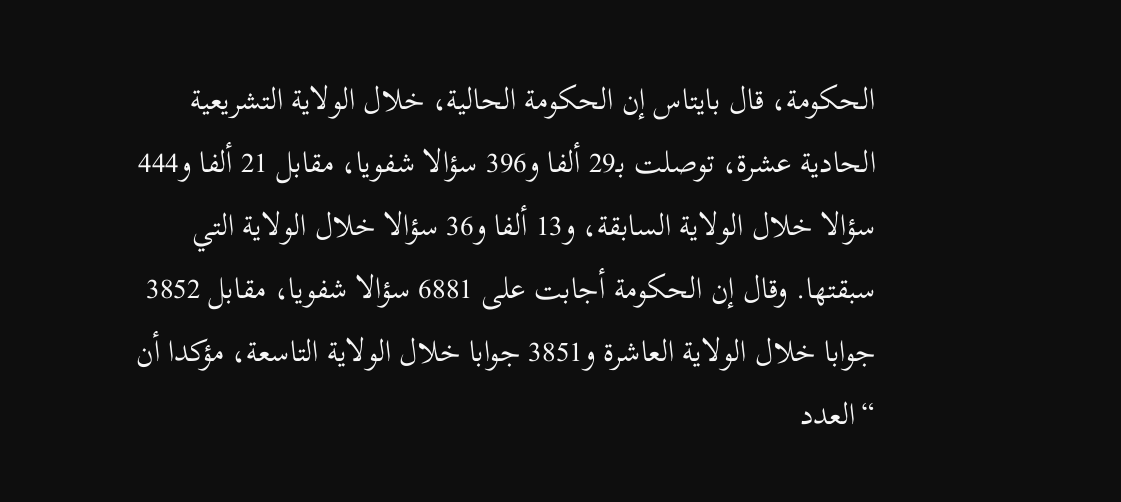الحكومة، قال بايتاس إن الحكومة الحالية، خلال الولاية التشريعية الحادية عشرة، توصلت بـ29 ألفا و396 سؤالا شفويا، مقابل 21 ألفا و444 سؤالا خلال الولاية السابقة، و13 ألفا و36 سؤالا خلال الولاية التي سبقتها. وقال إن الحكومة أجابت على 6881 سؤالا شفويا، مقابل 3852 جوابا خلال الولاية العاشرة و3851 جوابا خلال الولاية التاسعة، مؤكدا أن “العدد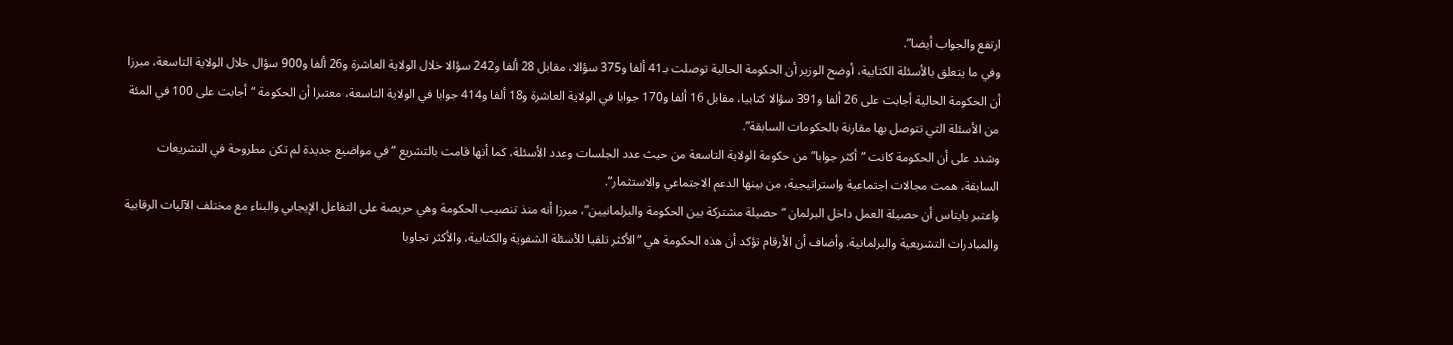ارتفع والجواب أيضا”.
وفي ما يتعلق بالأسئلة الكتابية، أوضح الوزير أن الحكومة الحالية توصلت بـ41 ألفا و375 سؤالا، مقابل 28 ألفا و242 سؤالا خلال الولاية العاشرة و26 ألفا و900 سؤال خلال الولاية التاسعة، مبرزا أن الحكومة الحالية أجابت على 26 ألفا و391 سؤالا كتابيا، مقابل 16 ألفا و170 جوابا في الولاية العاشرة و18 ألفا و414 جوابا في الولاية التاسعة، معتبرا أن الحكومة “أجابت على 100 في المئة من الأسئلة التي تتوصل بها مقارنة بالحكومات السابقة”.
وشدد على أن الحكومة كانت “أكثر جوابا” من حكومة الولاية التاسعة من حيث عدد الجلسات وعدد الأسئلة، كما أنها قامت بالتشريع “في مواضيع جديدة لم تكن مطروحة في التشريعات السابقة، همت مجالات اجتماعية واستراتيجية، من بينها الدعم الاجتماعي والاستثمار”.
واعتبر بايتاس أن حصيلة العمل داخل البرلمان “حصيلة مشتركة بين الحكومة والبرلمانيين”، مبرزا أنه منذ تنصيب الحكومة وهي حريصة على التفاعل الإيجابي والبناء مع مختلف الآليات الرقابية والمبادرات التشريعية والبرلمانية. وأضاف أن الأرقام تؤكد أن هذه الحكومة هي “الأكثر تلقيا للأسئلة الشفوية والكتابية، والأكثر تجاوبا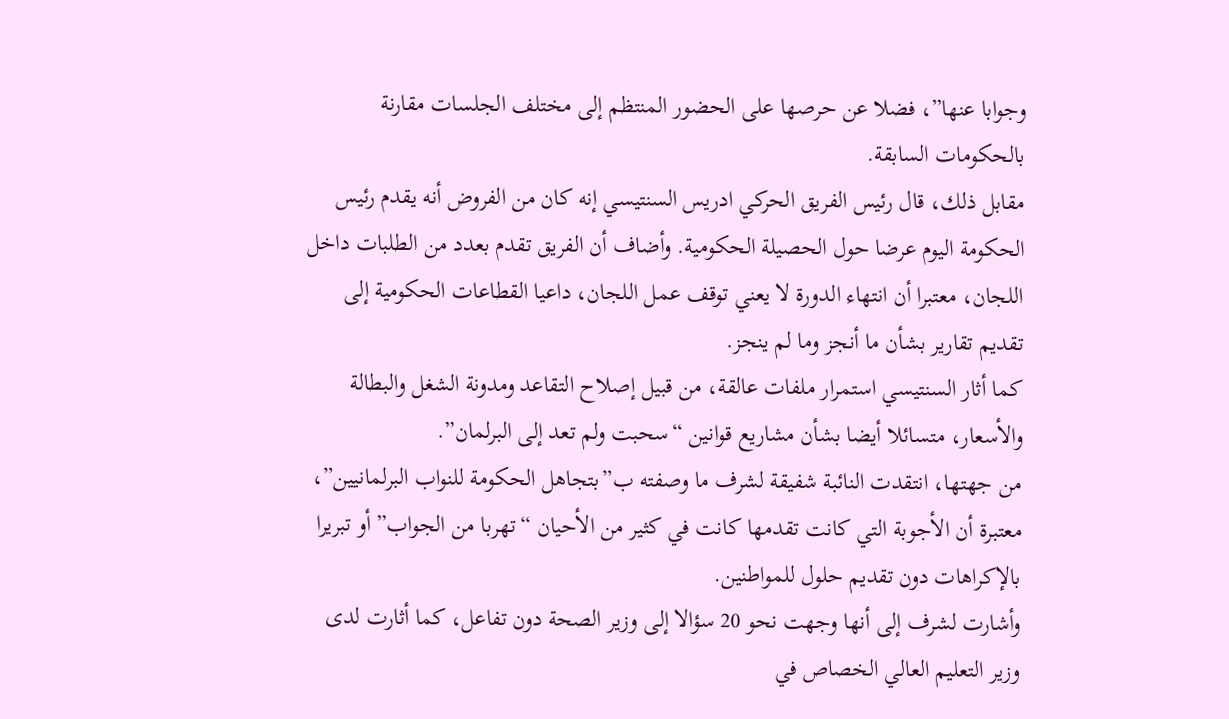وجوابا عنها”، فضلا عن حرصها على الحضور المنتظم إلى مختلف الجلسات مقارنة بالحكومات السابقة.
مقابل ذلك، قال رئيس الفريق الحركي ادريس السنتيسي إنه كان من الفروض أنه يقدم رئيس الحكومة اليوم عرضا حول الحصيلة الحكومية. وأضاف أن الفريق تقدم بعدد من الطلبات داخل اللجان، معتبرا أن انتهاء الدورة لا يعني توقف عمل اللجان، داعيا القطاعات الحكومية إلى تقديم تقارير بشأن ما أنجز وما لم ينجز.
كما أثار السنتيسي استمرار ملفات عالقة، من قبيل إصلاح التقاعد ومدونة الشغل والبطالة والأسعار، متسائلا أيضا بشأن مشاريع قوانين “سحبت ولم تعد إلى البرلمان”.
من جهتها، انتقدت النائبة شفيقة لشرف ما وصفته ب”بتجاهل الحكومة للنواب البرلمانيين”، معتبرة أن الأجوبة التي كانت تقدمها كانت في كثير من الأحيان “تهربا من الجواب” أو تبريرا بالإكراهات دون تقديم حلول للمواطنين.
وأشارت لشرف إلى أنها وجهت نحو 20 سؤالا إلى وزير الصحة دون تفاعل، كما أثارت لدى وزير التعليم العالي الخصاص في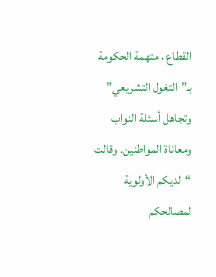القطاع ، متهمة الحكومة بـ”التغول التشريعي” وتجاهل أسئلة النواب ومعاناة المواطنين. وقالت “لديكم الأولوية لمصالحكم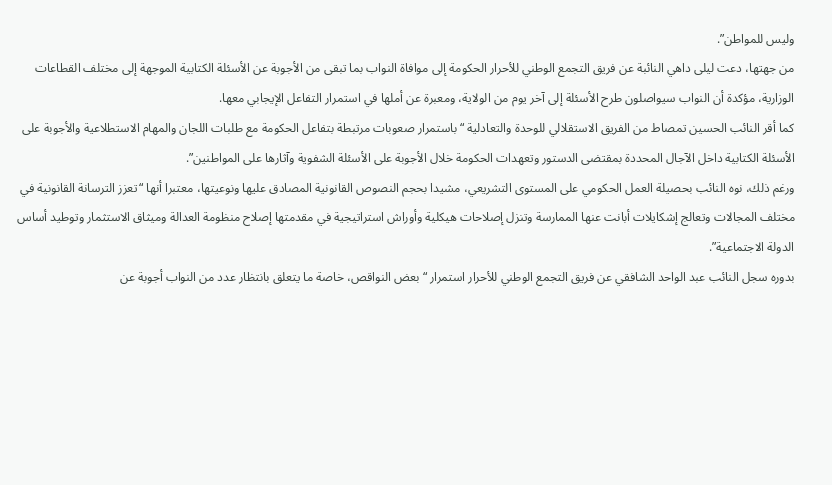وليس للمواطن”.
من جهتها، دعت ليلى داهي النائبة عن فريق التجمع الوطني للأحرار الحكومة إلى موافاة النواب بما تبقى من الأجوبة عن الأسئلة الكتابية الموجهة إلى مختلف القطاعات الوزارية، مؤكدة أن النواب سيواصلون طرح الأسئلة إلى آخر يوم من الولاية، ومعبرة عن أملها في استمرار التفاعل الإيجابي معها.
كما أقر النائب الحسين تمصاط من الفريق الاستقلالي للوحدة والتعادلية “باستمرار صعوبات مرتبطة بتفاعل الحكومة مع طلبات اللجان والمهام الاستطلاعية والأجوبة على الأسئلة الكتابية داخل الآجال المحددة بمقتضى الدستور وتعهدات الحكومة خلال الأجوبة على الأسئلة الشفوية وآثارها على المواطنين”.
ورغم ذلك، نوه النائب بحصيلة العمل الحكومي على المستوى التشريعي، مشيدا بحجم النصوص القانونية المصادق عليها ونوعيتها، معتبرا أنها “تعزز الترسانة القانونية في مختلف المجالات وتعالج إشكايلات أبانت عنها الممارسة وتنزل إصلاحات هيكلية وأوراش استراتيجية في مقدمتها إصلاح منظومة العدالة وميثاق الاستثمار وتوطيد أساس الدولة الاجتماعية”.
بدوره سجل النائب عبد الواحد الشافقي عن فريق التجمع الوطني للأحرار استمرار “بعض النواقص، خاصة ما يتعلق بانتظار عدد من النواب أجوبة عن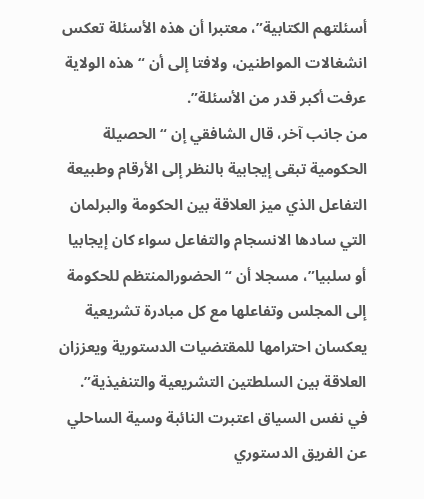أسئلتهم الكتابية”، معتبرا أن هذه الأسئلة تعكس انشغالات المواطنين، ولافتا إلى أن “هذه الولاية عرفت أكبر قدر من الأسئلة”.
من جانب آخر، قال الشافقي إن “الحصيلة الحكومية تبقى إيجابية بالنظر إلى الأرقام وطبيعة التفاعل الذي ميز العلاقة بين الحكومة والبرلمان التي سادها الانسجام والتفاعل سواء كان إيجابيا أو سلبيا”، مسجلا أن “الحضورالمنتظم للحكومة إلى المجلس وتفاعلها مع كل مبادرة تشريعية يعكسان احترامها للمقتضيات الدستورية ويعززان العلاقة بين السلطتين التشريعية والتنفيذية”.
في نفس السياق اعتبرت النائبة وسية الساحلي عن الفريق الدستوري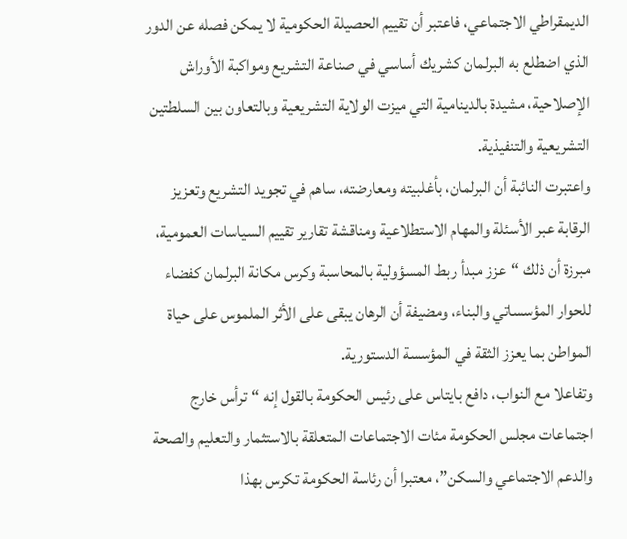الديمقراطي الاجتماعي، فاعتبر أن تقييم الحصيلة الحكومية لا يمكن فصله عن الدور الذي اضطلع به البرلمان كشريك أساسي في صناعة التشريع ومواكبة الأوراش الإصلاحية، مشيدة بالدينامية التي ميزت الولاية التشريعية وبالتعاون بين السلطتين التشريعية والتنفيذية.
واعتبرت النائبة أن البرلمان، بأغلبيته ومعارضته، ساهم في تجويد التشريع وتعزيز الرقابة عبر الأسئلة والمهام الاستطلاعية ومناقشة تقارير تقييم السياسات العمومية، مبرزة أن ذلك “عزز مبدأ ربط المسؤولية بالمحاسبة وكرس مكانة البرلمان كفضاء للحوار المؤسساتي والبناء، ومضيفة أن الرهان يبقى على الأثر الملموس على حياة المواطن بما يعزز الثقة في المؤسسة الدستورية.
وتفاعلا مع النواب، دافع بايتاس على رئيس الحكومة بالقول إنه “ترأس خارج اجتماعات مجلس الحكومة مئات الاجتماعات المتعلقة بالاستثمار والتعليم والصحة والدعم الاجتماعي والسكن”، معتبرا أن رئاسة الحكومة تكرس بهذا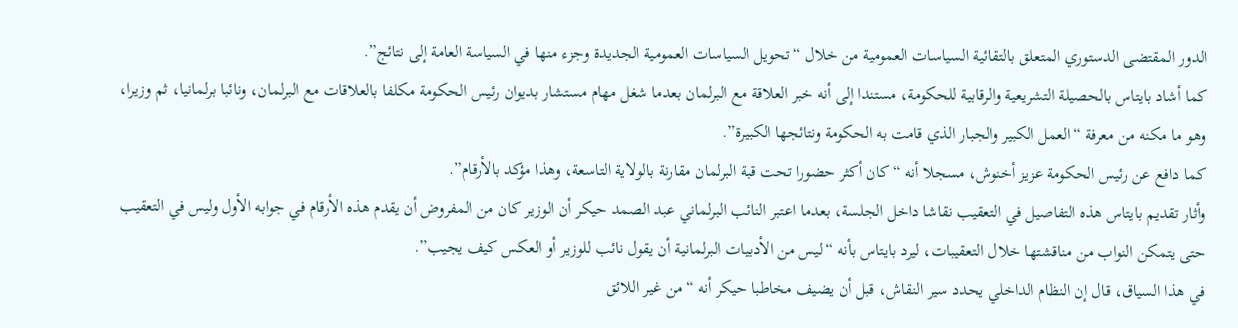الدور المقتضى الدستوري المتعلق بالتقائية السياسات العمومية من خلال “تحويل السياسات العمومية الجديدة وجزء منها في السياسة العامة إلى نتائج”.
كما أشاد بايتاس بالحصيلة التشريعية والرقابية للحكومة، مستندا إلى أنه خبر العلاقة مع البرلمان بعدما شغل مهام مستشار بديوان رئيس الحكومة مكلفا بالعلاقات مع البرلمان، ونائبا برلمانيا، ثم وزيرا، وهو ما مكنه من معرفة “العمل الكبير والجبار الذي قامت به الحكومة ونتائجها الكبيرة”.
كما دافع عن رئيس الحكومة عزيز أخنوش، مسجلا أنه “كان أكثر حضورا تحت قبة البرلمان مقارنة بالولاية التاسعة، وهذا مؤكد بالأرقام”.
وأثار تقديم بايتاس هذه التفاصيل في التعقيب نقاشا داخل الجلسة، بعدما اعتبر النائب البرلماني عبد الصمد حيكر أن الوزير كان من المفروض أن يقدم هذه الأرقام في جوابه الأول وليس في التعقيب حتى يتمكن النواب من مناقشتها خلال التعقيبات، ليرد بايتاس بأنه “ليس من الأدبيات البرلمانية أن يقول نائب للوزير أو العكس كيف يجيب”.
في هذا السياق، قال إن النظام الداخلي يحدد سير النقاش، قبل أن يضيف مخاطبا حيكر أنه “من غير اللائق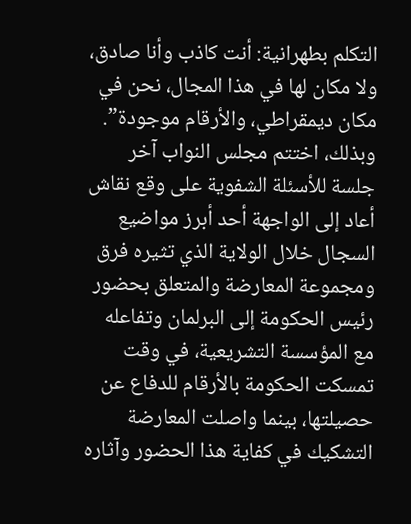التكلم بطهرانية: أنت كاذب وأنا صادق، ولا مكان لها في هذا المجال، نحن في مكان ديمقراطي، والأرقام موجودة”.
وبذلك، اختتم مجلس النواب آخر جلسة للأسئلة الشفوية على وقع نقاش أعاد إلى الواجهة أحد أبرز مواضيع السجال خلال الولاية الذي تثيره فرق ومجموعة المعارضة والمتعلق بحضور رئيس الحكومة إلى البرلمان وتفاعله مع المؤسسة التشريعية، في وقت تمسكت الحكومة بالأرقام للدفاع عن حصيلتها، بينما واصلت المعارضة التشكيك في كفاية هذا الحضور وآثاره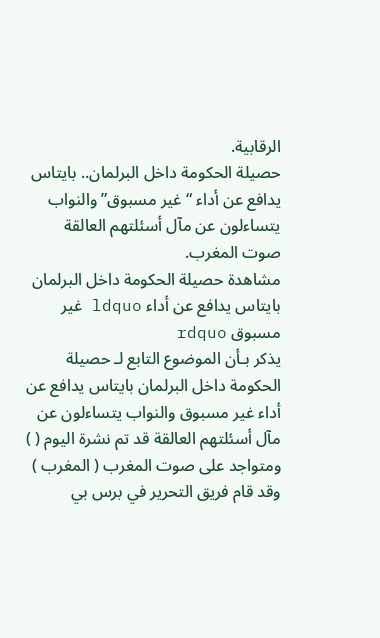الرقابية.
حصيلة الحكومة داخل البرلمان.. بايتاس يدافع عن أداء “غير مسبوق” والنواب يتساءلون عن مآل أسئلتهم العالقة صوت المغرب.
مشاهدة حصيلة الحكومة داخل البرلمان بايتاس يدافع عن أداء ldquo غير مسبوق rdquo
يذكر بـأن الموضوع التابع لـ حصيلة الحكومة داخل البرلمان بايتاس يدافع عن أداء غير مسبوق والنواب يتساءلون عن مآل أسئلتهم العالقة قد تم نشرة اليوم ( ) ومتواجد على صوت المغرب ( المغرب ) وقد قام فريق التحرير في برس بي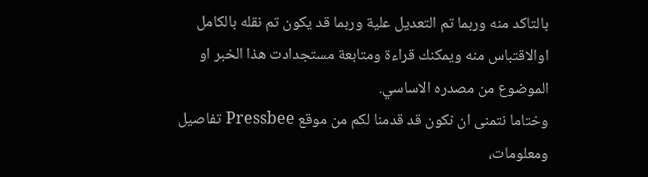بالتاكد منه وربما تم التعديل علية وربما قد يكون تم نقله بالكامل اوالاقتباس منه ويمكنك قراءة ومتابعة مستجدادت هذا الخبر او الموضوع من مصدره الاساسي.
وختاما نتمنى ان نكون قد قدمنا لكم من موقع Pressbee تفاصيل ومعلومات،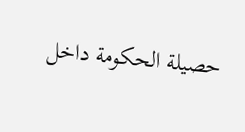حصيلة الحكومة داخل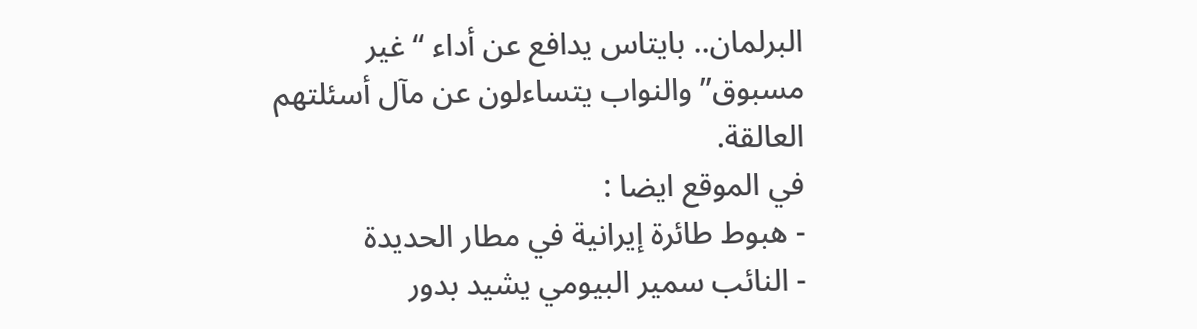البرلمان.. بايتاس يدافع عن أداء “غير مسبوق” والنواب يتساءلون عن مآل أسئلتهم العالقة.
في الموقع ايضا :
- هبوط طائرة إيرانية في مطار الحديدة
- النائب سمير البيومي يشيد بدور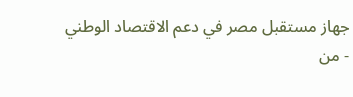جهاز مستقبل مصر في دعم الاقتصاد الوطني
- من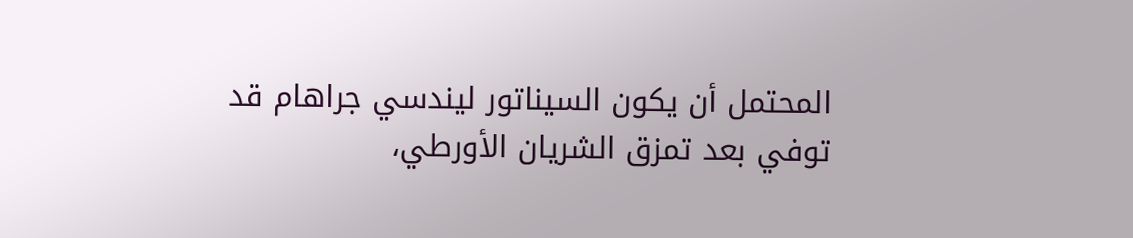المحتمل أن يكون السيناتور ليندسي جراهام قد توفي بعد تمزق الشريان الأورطي،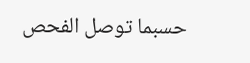حسبما توصل الفحص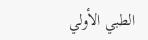الطبي الأولي